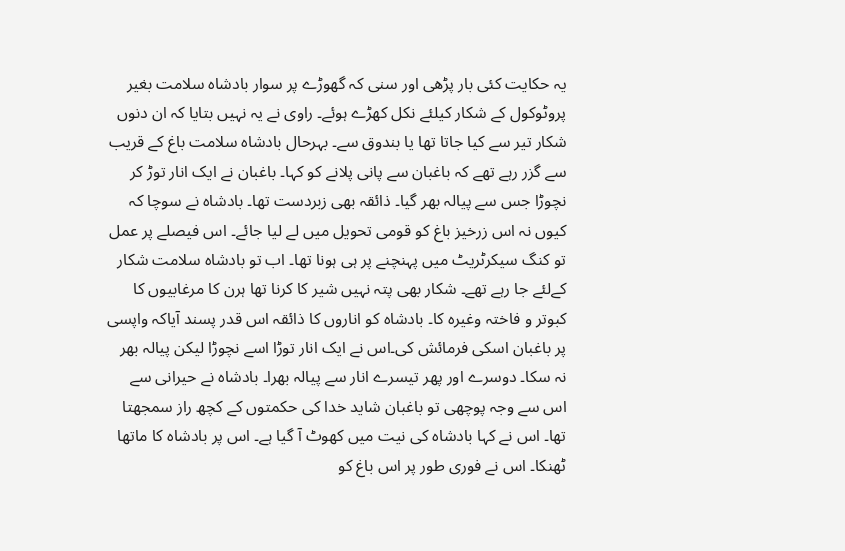یہ حکایت کئی بار پڑھی اور سنی کہ گھوڑے پر سوار بادشاہ سلامت بغیر پروٹوکول کے شکار کیلئے نکل کھڑے ہوئے۔ راوی نے یہ نہیں بتایا کہ ان دنوں شکار تیر سے کیا جاتا تھا یا بندوق سے۔ بہرحال بادشاہ سلامت باغ کے قریب سے گزر رہے تھے کہ باغبان سے پانی پلانے کو کہا۔ باغبان نے ایک انار توڑ کر نچوڑا جس سے پیالہ بھر گیا۔ ذائقہ بھی زبردست تھا۔ بادشاہ نے سوچا کہ کیوں نہ اس زرخیز باغ کو قومی تحویل میں لے لیا جائے۔ اس فیصلے پر عمل تو کنگ سیکرٹریٹ میں پہنچنے پر ہی ہونا تھا۔ اب تو بادشاہ سلامت شکار کےلئے جا رہے تھے۔ شکار بھی پتہ نہیں شیر کا کرنا تھا ہرن کا مرغابیوں کا کبوتر و فاختہ وغیرہ کا۔ بادشاہ کو اناروں کا ذائقہ اس قدر پسند آیاکہ واپسی پر باغبان اسکی فرمائش کی۔اس نے ایک انار توڑا اسے نچوڑا لیکن پیالہ بھر نہ سکا۔ دوسرے اور پھر تیسرے انار سے پیالہ بھرا۔ بادشاہ نے حیرانی سے اس سے وجہ پوچھی تو باغبان شاید خدا کی حکمتوں کے کچھ راز سمجھتا تھا۔ اس نے کہا بادشاہ کی نیت میں کھوٹ آ گیا ہے۔ اس پر بادشاہ کا ماتھا ٹھنکا۔ اس نے فوری طور پر اس باغ کو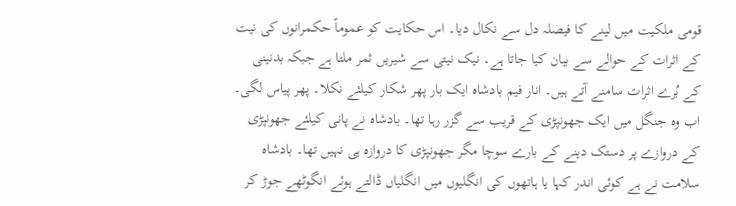قومی ملکیت میں لینے کا فیصلہ دل سے نکال دیا۔ اس حکایت کو عموماً حکمرانوں کی نیت کے اثرات کے حوالے سے بیان کیا جاتا ہے۔ نیک نیتی سے شیریں ثمر ملتا ہے جبکہ بدنینی کے بُرے اثرات سامنے آتے ہیں۔ انار فیم بادشاہ ایک بار پھر شکار کیلئے نکلا۔ پھر پیاس لگی۔ اب وہ جنگل میں ایک جھونپڑی کے قریب سے گزر رہا تھا۔ بادشاہ نے پانی کیلئے جھونپڑی کے دروازے پر دستک دینے کے بارے سوچا مگر جھونپڑی کا دروازہ ہی نہیں تھا۔ بادشاہ سلامت نے ہے کوئی اندر کہا یا ہاتھوں کی انگلیوں میں انگلیاں ڈالتے ہوئے انگوٹھے جوڑ کر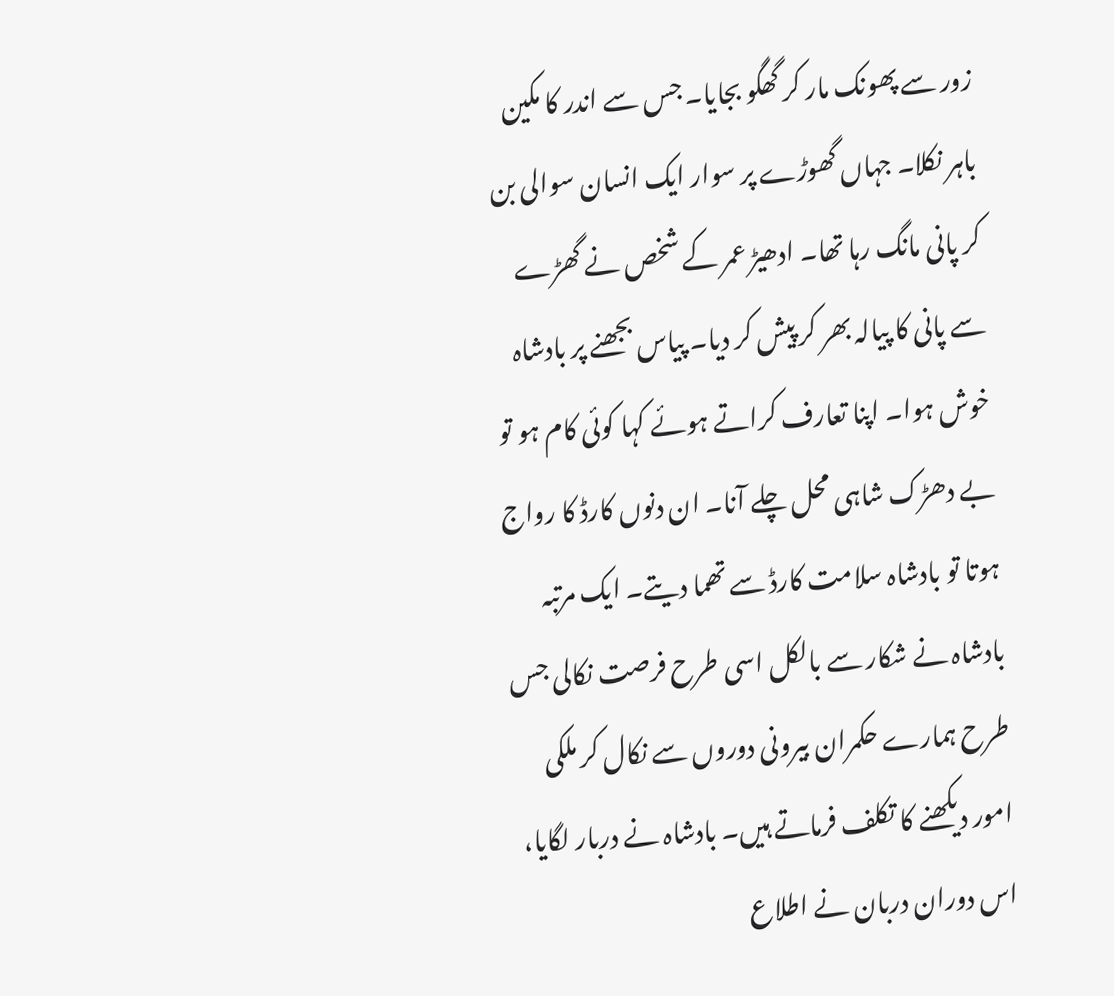زور سے پھونک مار کر گھگو بجایا۔ جس سے اندر کا مکین باہر نکلا۔ جہاں گھوڑے پر سوار ایک انسان سوالی بن کر پانی مانگ رہا تھا۔ ادھیڑ عمر کے شخص نے گھڑے سے پانی کا پیالہ بھر کر پیش کر دیا۔ پیاس بجھنے پر بادشاہ خوش ہوا۔ اپنا تعارف کراتے ہوئے کہا کوئی کام ہو تو بے دھڑک شاہی محل چلے آنا۔ ان دنوں کارڈ کا رواج ہوتا تو بادشاہ سلامت کارڈ سے تھما دیتے۔ ایک مرتبہ بادشاہ نے شکار سے بالکل اسی طرح فرصت نکالی جس طرح ہمارے حکمران بیرونی دوروں سے نکال کر ملکی امور دیکھنے کا تکلف فرماتے ہیں۔ بادشاہ نے دربار لگایا، اس دوران دربان نے اطلاع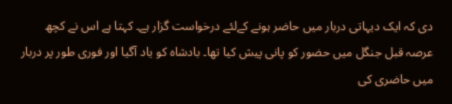دی کہ ایک دیہاتی دربار میں حاضر ہونے کےلئے درخواست گزار ہے۔ کہتا ہے اس نے کچھ عرصہ قبل جنگل میں حضور کو پانی پیش کیا تھا۔ بادشاہ کو یاد آگیا اور فوری طور پر دربار میں حاضری کی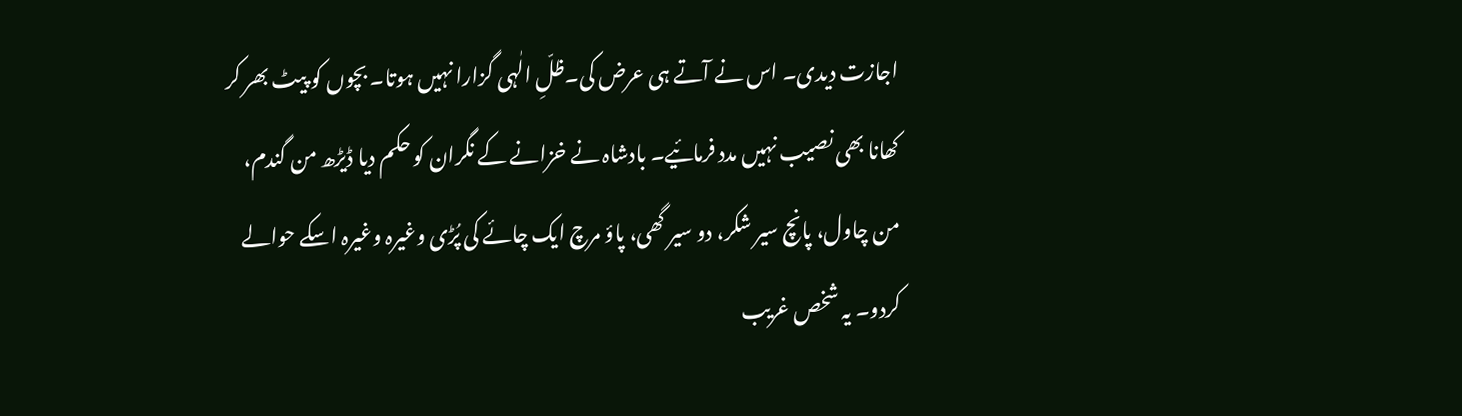اجازت دیدی۔ اس نے آتے ہی عرض کی۔ظلِّ الٰہی گزارا نہیں ہوتا۔ بچوں کو پیٹ بھر کر کھانا بھی نصیب نہیں مدد فرمائیے۔ بادشاہ نے خزانے کے نگران کو حکم دیا ڈیڑھ من گندم، من چاول، پانچ سیر شکر، دو سیر گھی، پاؤ مرچ ایک چائے کی پُڑی وغیرہ وغیرہ اسکے حوالے کردو۔ یہ شخص غریب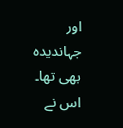اور جہاندیدہ بھی تھا۔ اس نے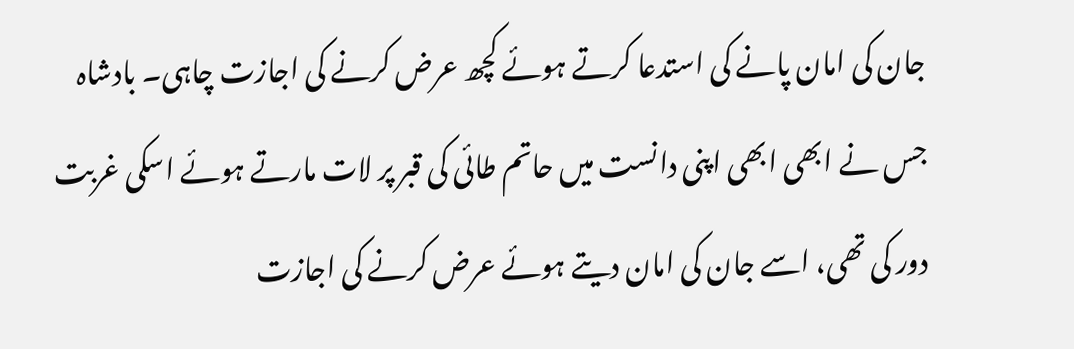جان کی امان پانے کی استدعا کرتے ہوئے کچھ عرض کرنے کی اجازت چاہی۔ بادشاہ جس نے ابھی ابھی اپنی دانست میں حاتم طائی کی قبر پر لات مارتے ہوئے اسکی غربت دور کی تھی، اسے جان کی امان دیتے ہوئے عرض کرنے کی اجازت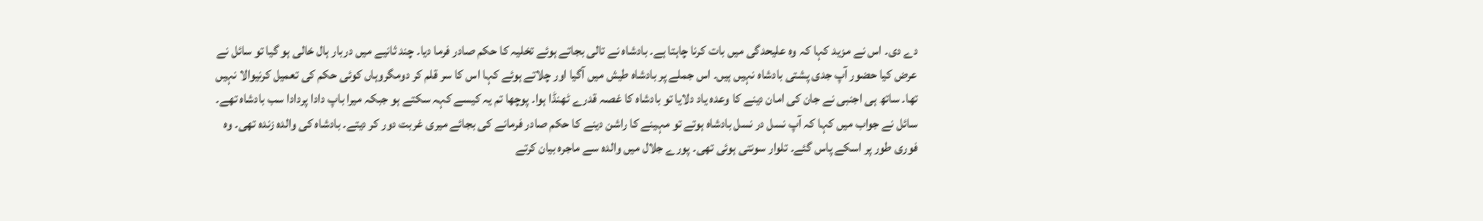دے دی۔ اس نے مزید کہا کہ وہ علیحدگی میں بات کرنا چاہتا ہے۔ بادشاہ نے تالی بجاتے ہوئے تخلیہ کا حکم صادر فرما دیا۔ چند ثانیے میں دربار ہال خالی ہو گیا تو سائل نے عرض کیا حضور آپ جدی پشتی بادشاہ نہیں ہیں۔ اس جملے پر بادشاہ طیش میں آگیا اور چلاتے ہوئے کہا اس کا سر قلم کر دومگروہاں کوئی حکم کی تعمیل کرنیوالا نہیں تھا۔ ساتھ ہی اجنبی نے جان کی امان دینے کا وعدہ یاد دلایا تو بادشاہ کا غصہ قدرے ٹھنڈا ہوا۔ پوچھا تم یہ کیسے کہہ سکتے ہو جبکہ میرا باپ دادا پردادا سب بادشاہ تھے۔ سائل نے جواب میں کہا کہ آپ نسل در نسل بادشاہ ہوتے تو مہینے کا راشن دینے کا حکم صادر فرمانے کی بجائے میری غربت دور کر دیتے۔ بادشاہ کی والدہ زندہ تھی۔ وہ فوری طور پر اسکے پاس گئے۔ تلوار سونتی ہوئی تھی۔ پورے جلال میں والدہ سے ماجرہ بیان کرتے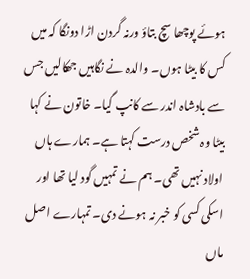ہوئے پوچھا سچ بتاؤ ورنہ گردن اڑا دونگا کہ میں کس کا بیٹا ہوں۔ والدہ نے نگاہیں جھکالیں جس سے بادشاہ اندر سے کانپ گیا۔ خاتون نے کہا بیٹا وہ شخص درست کہتا ہے۔ ہمارے ہاں اولاد نہیں تھی۔ ہم نے تمہیں گود لیا تھا اور اسکی کسی کو خبر نہ ہونے دی۔ تمہارے اصل ماں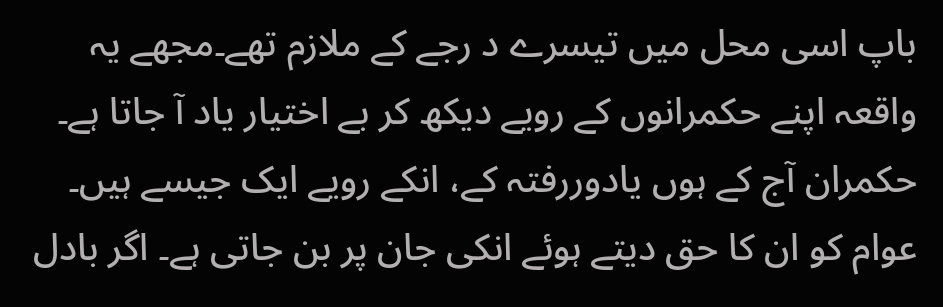باپ اسی محل میں تیسرے د رجے کے ملازم تھے۔مجھے یہ واقعہ اپنے حکمرانوں کے رویے دیکھ کر بے اختیار یاد آ جاتا ہے۔ حکمران آج کے ہوں یادوررفتہ کے، انکے رویے ایک جیسے ہیں۔ عوام کو ان کا حق دیتے ہوئے انکی جان پر بن جاتی ہے۔ اگر بادل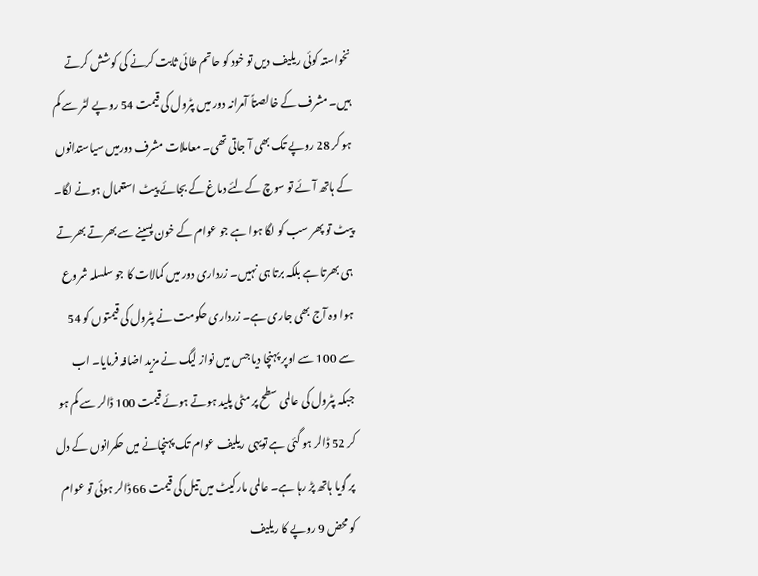نخواستہ کوئی ریلیف دیں تو خود کو حاتم طائی ثابت کرنے کی کوشش کرتے ہیں۔ مشرف کے خالصتاً آمرانہ دور میں پٹرول کی قیمت 54 روپے لٹر سے کم ہو کر 28 روپے تک بھی آ جاتی تھی۔ معاملات مشرف دورمیں سیاستدانوں کے ہاتھ آئے تو سوچ کےلئے دماغ کے بجائے پیٹ استعمال ہونے لگا۔ پیٹ تو پھر سب کو لگا ہوا ہے جو عوام کے خون پسینے سے بھرتے بھرتے ہی بھرتا ہے بلکہ برتا ہی نہیں۔ زرداری دور میں کمالات کا جو سلسلہ شروع ہوا وہ آج بھی جاری ہے۔ زرداری حکومت نے پٹرول کی قیمتوں کو 54 سے 100 سے اوپر پہنچا دیا جس میں نواز لیگ نے مزید اضافہ فرمایا۔ اب جبکہ پٹرول کی عالمی سطح پر مٹی پلید ہوتے ہوئے قیمت 100 ڈالر سے کم ہو کر 52 ڈالر ہو گئی ہے تویہی ریلیف عوام تک پہنچانے میں حکمرانوں کے دل پر گویا ہاتھ پڑ رہا ہے۔ عالمی مارکیٹ میں تیل کی قیمت 66 ڈالر ہوئی تو عوام کو محض 9 روپے کا ریلیف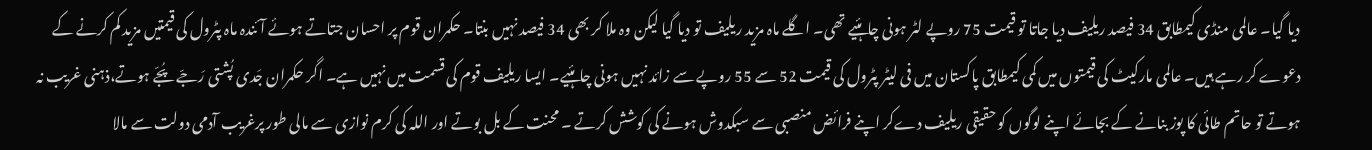دیا گیا۔ عالمی منڈی کیمطابق 34 فیصد ریلیف دیا جاتا تو قیمت 75 روپے لٹر ہونی چاہئیے تھی۔ اگلے ماہ مزید ریلیف تو دیا گیا لیکن وہ ملا کر بھی 34 فیصد نہیں بنتا۔ حکمران قوم پر احسان جتاتے ہوئے آئندہ ماہ پٹرول کی قیمتیں مزید کم کرنے کے دعوے کر رہے ہیں۔ عالمی مارکیٹ کی قیمتوں میں کمی کیمطابق پاکستان میں فی لیٹر پٹرول کی قیمت 52 سے 55 روپے سے زائد نہیں ہونی چاہئیے۔ ایسا ریلیف قوم کی قسمت میں نہیں ہے۔ اگر حکمران جَدی پُشتی رَجّے پُجّے ہوتے،ذہنی غریب نہ ہوتے تو حاتم طائی کا پوز بنانے کے بجائے اپنے لوگوں کو حقیقی ریلیف دےکر اپنے فرائض منصبی سے سبکدوش ہونے کی کوشش کرتے ۔ محنت کے بل بوتے اور اللہ کی کرم نوازی سے مالی طور پرغریب آدمی دولت سے مالا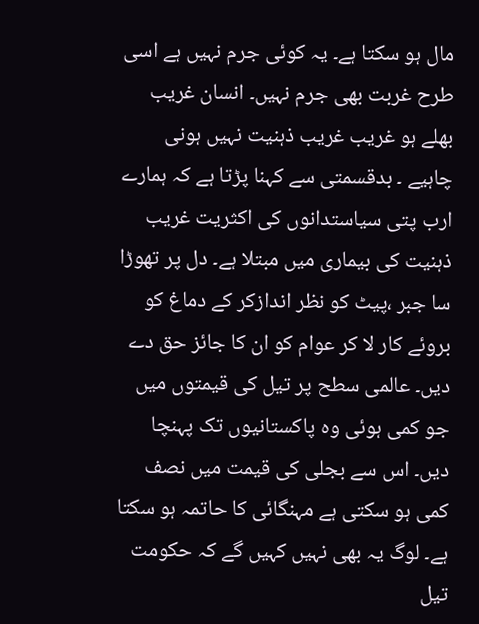مال ہو سکتا ہے۔ یہ کوئی جرم نہیں ہے اسی طرح غربت بھی جرم نہیں۔ انسان غریب بھلے ہو غریب غریب ذہنیت نہیں ہونی چاہیے ۔ بدقسمتی سے کہنا پڑتا ہے کہ ہمارے ارب پتی سیاستدانوں کی اکثریت غریب ذہنیت کی بیماری میں مبتلا ہے۔ دل پر تھوڑا سا جبر ،پیٹ کو نظر اندازکر کے دماغ کو بروئے کار لا کر عوام کو ان کا جائز حق دے دیں۔ عالمی سطح پر تیل کی قیمتوں میں جو کمی ہوئی وہ پاکستانیوں تک پہنچا دیں۔ اس سے بجلی کی قیمت میں نصف کمی ہو سکتی ہے مہنگائی کا حاتمہ ہو سکتا ہے۔ لوگ یہ بھی نہیں کہیں گے کہ حکومت تیل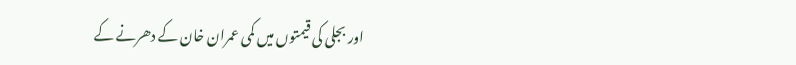اور بجلی کی قیمتوں میں کمی عمران خان کے دھرنے کے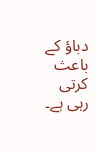دباؤ کے باعث کرتی رہی ہے۔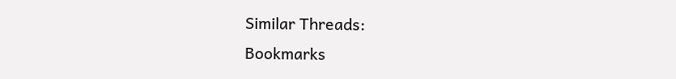Similar Threads:
Bookmarks